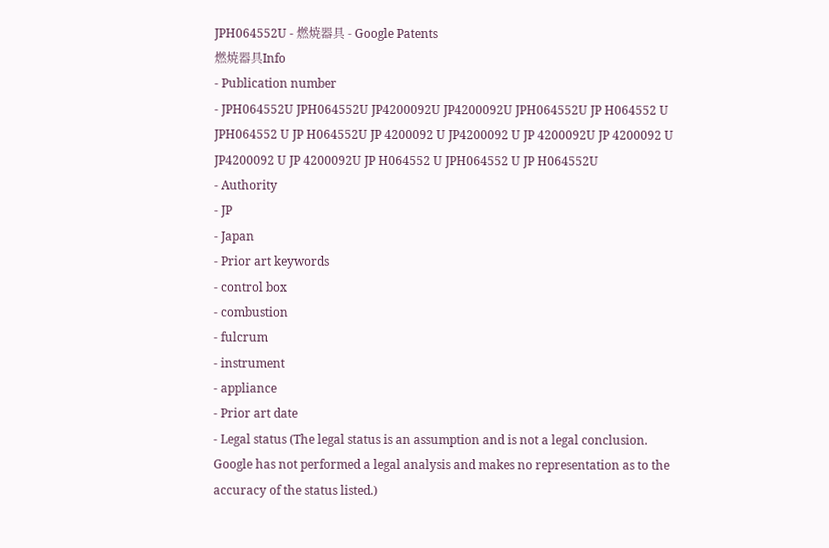JPH064552U - 燃焼器具 - Google Patents
燃焼器具Info
- Publication number
- JPH064552U JPH064552U JP4200092U JP4200092U JPH064552U JP H064552 U JPH064552 U JP H064552U JP 4200092 U JP4200092 U JP 4200092U JP 4200092 U JP4200092 U JP 4200092U JP H064552 U JPH064552 U JP H064552U
- Authority
- JP
- Japan
- Prior art keywords
- control box
- combustion
- fulcrum
- instrument
- appliance
- Prior art date
- Legal status (The legal status is an assumption and is not a legal conclusion. Google has not performed a legal analysis and makes no representation as to the accuracy of the status listed.)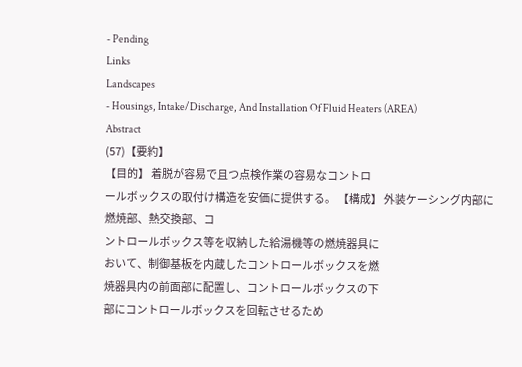- Pending
Links
Landscapes
- Housings, Intake/Discharge, And Installation Of Fluid Heaters (AREA)
Abstract
(57)【要約】
【目的】 着脱が容易で且つ点検作業の容易なコントロ
ールボックスの取付け構造を安価に提供する。 【構成】 外装ケーシング内部に燃焼部、熱交換部、コ
ントロールボックス等を収納した給湯機等の燃焼器具に
おいて、制御基板を内蔵したコントロールボックスを燃
焼器具内の前面部に配置し、コントロールボックスの下
部にコントロールボックスを回転させるため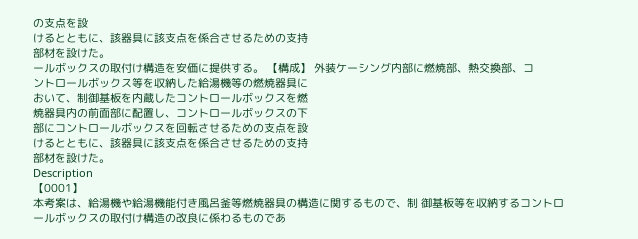の支点を設
けるとともに、該器具に該支点を係合させるための支持
部材を設けた。
ールボックスの取付け構造を安価に提供する。 【構成】 外装ケーシング内部に燃焼部、熱交換部、コ
ントロールボックス等を収納した給湯機等の燃焼器具に
おいて、制御基板を内蔵したコントロールボックスを燃
焼器具内の前面部に配置し、コントロールボックスの下
部にコントロールボックスを回転させるための支点を設
けるとともに、該器具に該支点を係合させるための支持
部材を設けた。
Description
【0001】
本考案は、給湯機や給湯機能付き風呂釜等燃焼器具の構造に関するもので、制 御基板等を収納するコントロールボックスの取付け構造の改良に係わるものであ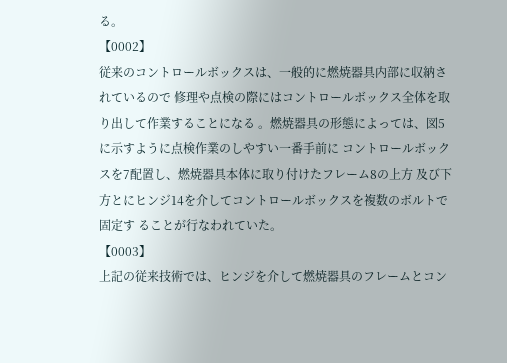る。
【0002】
従来のコントロールボックスは、一般的に燃焼器具内部に収納されているので 修理や点検の際にはコントロールボックス全体を取り出して作業することになる 。燃焼器具の形態によっては、図5に示すように点検作業のしやすい一番手前に コントロールボックスを7配置し、燃焼器具本体に取り付けたフレーム8の上方 及び下方とにヒンジ14を介してコントロールボックスを複数のボルトで固定す ることが行なわれていた。
【0003】
上記の従来技術では、ヒンジを介して燃焼器具のフレームとコン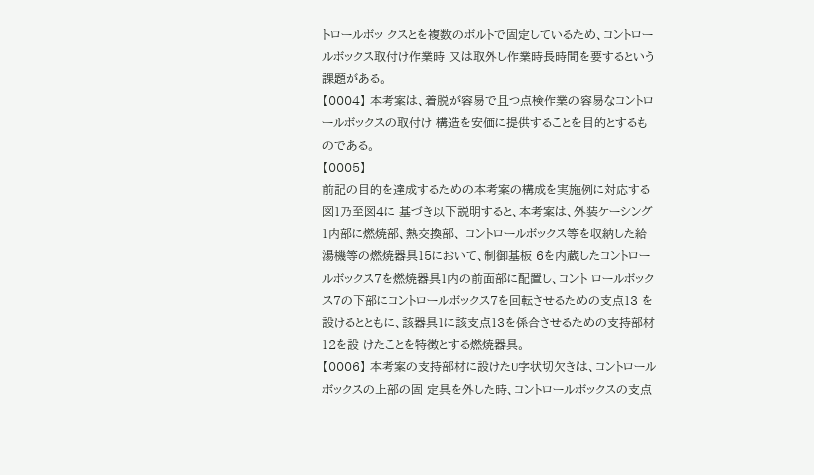トロールボッ クスとを複数のボルトで固定しているため、コントロールボックス取付け作業時 又は取外し作業時長時間を要するという課題がある。
【0004】 本考案は、着脱が容易で且つ点検作業の容易なコントロールボックスの取付け 構造を安価に提供することを目的とするものである。
【0005】
前記の目的を達成するための本考案の構成を実施例に対応する図1乃至図4に 基づき以下説明すると、本考案は、外装ケーシング1内部に燃焼部、熱交換部、 コントロールボックス等を収納した給湯機等の燃焼器具15において、制御基板 6を内蔵したコントロールボックス7を燃焼器具1内の前面部に配置し、コント ロールボックス7の下部にコントロールボックス7を回転させるための支点13 を設けるとともに、該器具1に該支点13を係合させるための支持部材12を設 けたことを特徴とする燃焼器具。
【0006】 本考案の支持部材に設けたU字状切欠きは、コントロールボックスの上部の固 定具を外した時、コントロールボックスの支点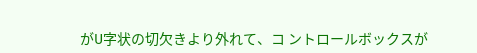がU字状の切欠きより外れて、コ ントロールボックスが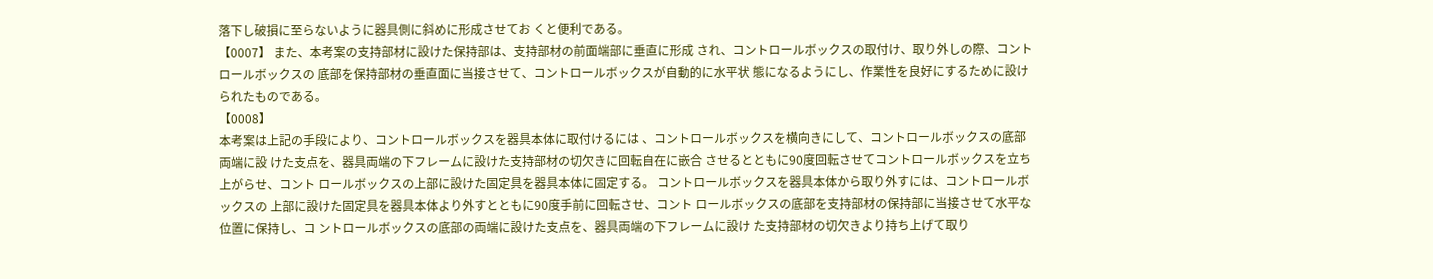落下し破損に至らないように器具側に斜めに形成させてお くと便利である。
【0007】 また、本考案の支持部材に設けた保持部は、支持部材の前面端部に垂直に形成 され、コントロールボックスの取付け、取り外しの際、コントロールボックスの 底部を保持部材の垂直面に当接させて、コントロールボックスが自動的に水平状 態になるようにし、作業性を良好にするために設けられたものである。
【0008】
本考案は上記の手段により、コントロールボックスを器具本体に取付けるには 、コントロールボックスを横向きにして、コントロールボックスの底部両端に設 けた支点を、器具両端の下フレームに設けた支持部材の切欠きに回転自在に嵌合 させるとともに90度回転させてコントロールボックスを立ち上がらせ、コント ロールボックスの上部に設けた固定具を器具本体に固定する。 コントロールボックスを器具本体から取り外すには、コントロールボックスの 上部に設けた固定具を器具本体より外すとともに90度手前に回転させ、コント ロールボックスの底部を支持部材の保持部に当接させて水平な位置に保持し、コ ントロールボックスの底部の両端に設けた支点を、器具両端の下フレームに設け た支持部材の切欠きより持ち上げて取り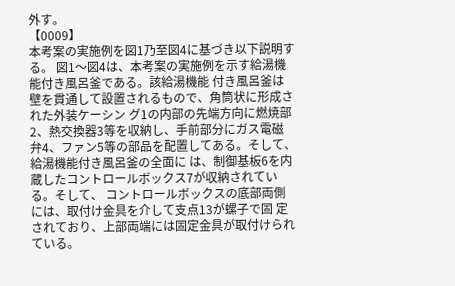外す。
【0009】
本考案の実施例を図1乃至図4に基づき以下説明する。 図1〜図4は、本考案の実施例を示す給湯機能付き風呂釜である。該給湯機能 付き風呂釜は壁を貫通して設置されるもので、角筒状に形成された外装ケーシン グ1の内部の先端方向に燃焼部2、熱交換器3等を収納し、手前部分にガス電磁 弁4、ファン5等の部品を配置してある。そして、給湯機能付き風呂釜の全面に は、制御基板6を内蔵したコントロールボックス7が収納されている。そして、 コントロールボックスの底部両側には、取付け金具を介して支点13が螺子で固 定されており、上部両端には固定金具が取付けられている。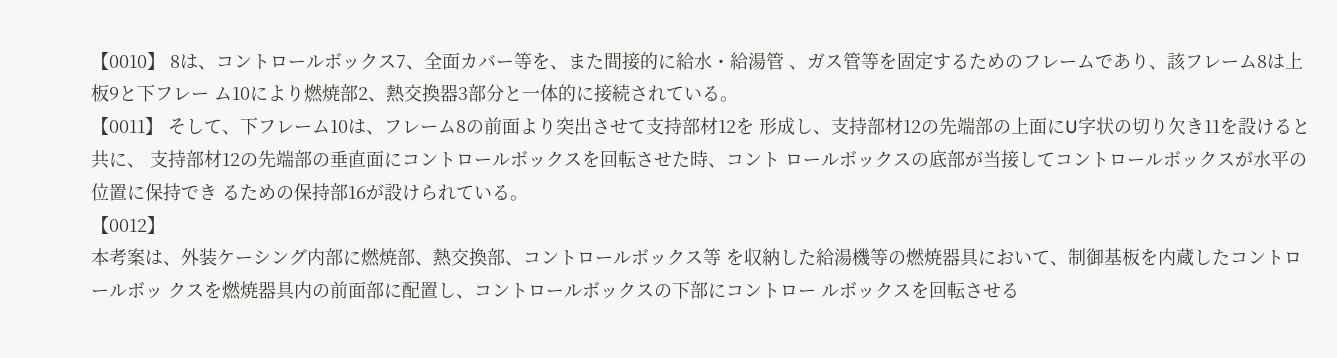【0010】 8は、コントロールボックス7、全面カバー等を、また間接的に給水・給湯管 、ガス管等を固定するためのフレームであり、該フレーム8は上板9と下フレー ム10により燃焼部2、熱交換器3部分と一体的に接続されている。
【0011】 そして、下フレーム10は、フレーム8の前面より突出させて支持部材12を 形成し、支持部材12の先端部の上面にU字状の切り欠き11を設けると共に、 支持部材12の先端部の垂直面にコントロールボックスを回転させた時、コント ロールボックスの底部が当接してコントロールボックスが水平の位置に保持でき るための保持部16が設けられている。
【0012】
本考案は、外装ケーシング内部に燃焼部、熱交換部、コントロールボックス等 を収納した給湯機等の燃焼器具において、制御基板を内蔵したコントロールボッ クスを燃焼器具内の前面部に配置し、コントロールボックスの下部にコントロー ルボックスを回転させる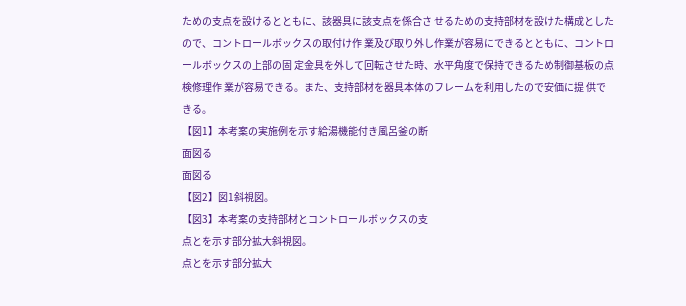ための支点を設けるとともに、該器具に該支点を係合さ せるための支持部材を設けた構成としたので、コントロールボックスの取付け作 業及び取り外し作業が容易にできるとともに、コントロールボックスの上部の固 定金具を外して回転させた時、水平角度で保持できるため制御基板の点検修理作 業が容易できる。また、支持部材を器具本体のフレームを利用したので安価に提 供できる。
【図1】本考案の実施例を示す給湯機能付き風呂釜の断
面図る
面図る
【図2】図1斜視図。
【図3】本考案の支持部材とコントロールボックスの支
点とを示す部分拡大斜視図。
点とを示す部分拡大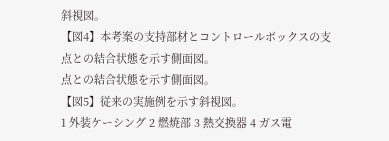斜視図。
【図4】本考案の支持部材とコントロールボックスの支
点との結合状態を示す側面図。
点との結合状態を示す側面図。
【図5】従来の実施例を示す斜視図。
1 外装ケーシング 2 燃焼部 3 熱交換器 4 ガス電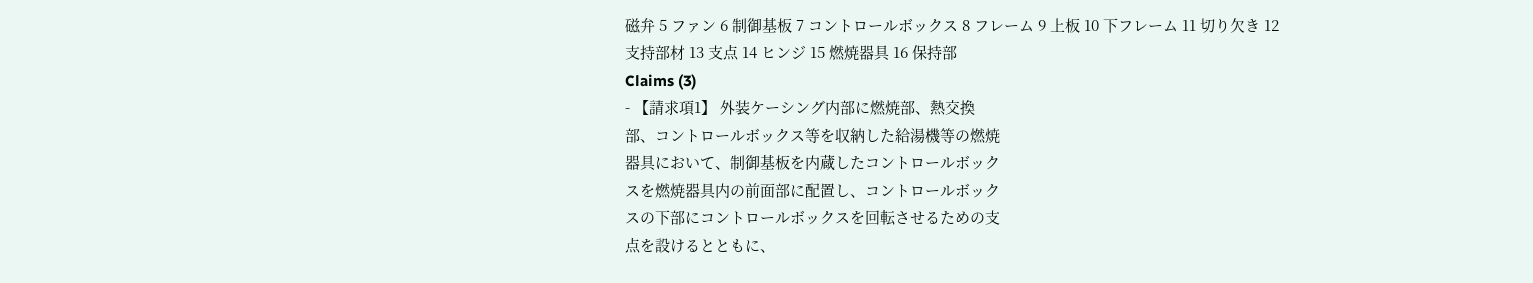磁弁 5 ファン 6 制御基板 7 コントロールボックス 8 フレーム 9 上板 10 下フレーム 11 切り欠き 12 支持部材 13 支点 14 ヒンジ 15 燃焼器具 16 保持部
Claims (3)
- 【請求項1】 外装ケーシング内部に燃焼部、熱交換
部、コントロールボックス等を収納した給湯機等の燃焼
器具において、制御基板を内蔵したコントロールボック
スを燃焼器具内の前面部に配置し、コントロールボック
スの下部にコントロールボックスを回転させるための支
点を設けるとともに、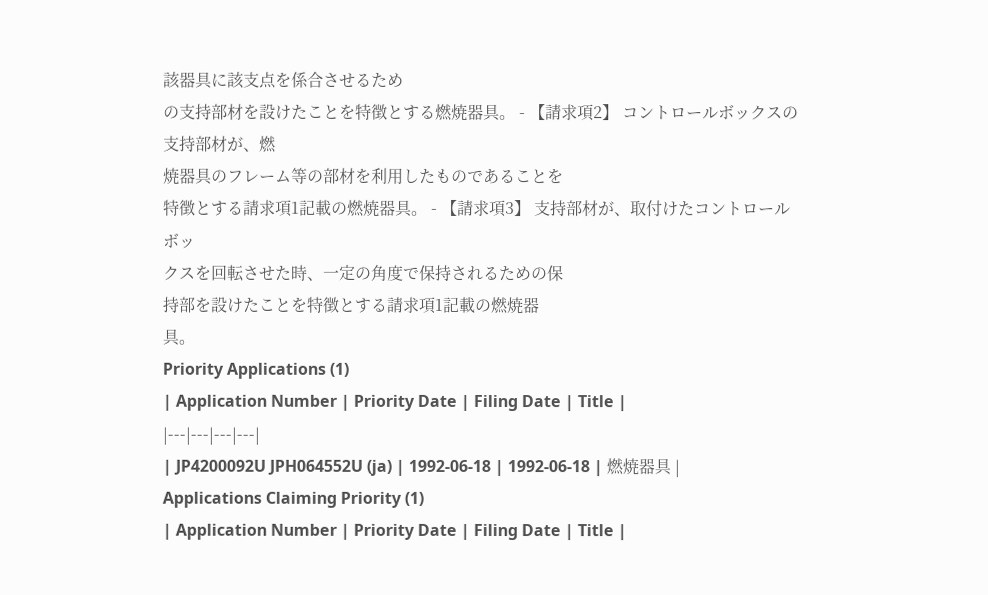該器具に該支点を係合させるため
の支持部材を設けたことを特徴とする燃焼器具。 - 【請求項2】 コントロールボックスの支持部材が、燃
焼器具のフレーム等の部材を利用したものであることを
特徴とする請求項1記載の燃焼器具。 - 【請求項3】 支持部材が、取付けたコントロールボッ
クスを回転させた時、一定の角度で保持されるための保
持部を設けたことを特徴とする請求項1記載の燃焼器
具。
Priority Applications (1)
| Application Number | Priority Date | Filing Date | Title |
|---|---|---|---|
| JP4200092U JPH064552U (ja) | 1992-06-18 | 1992-06-18 | 燃焼器具 |
Applications Claiming Priority (1)
| Application Number | Priority Date | Filing Date | Title |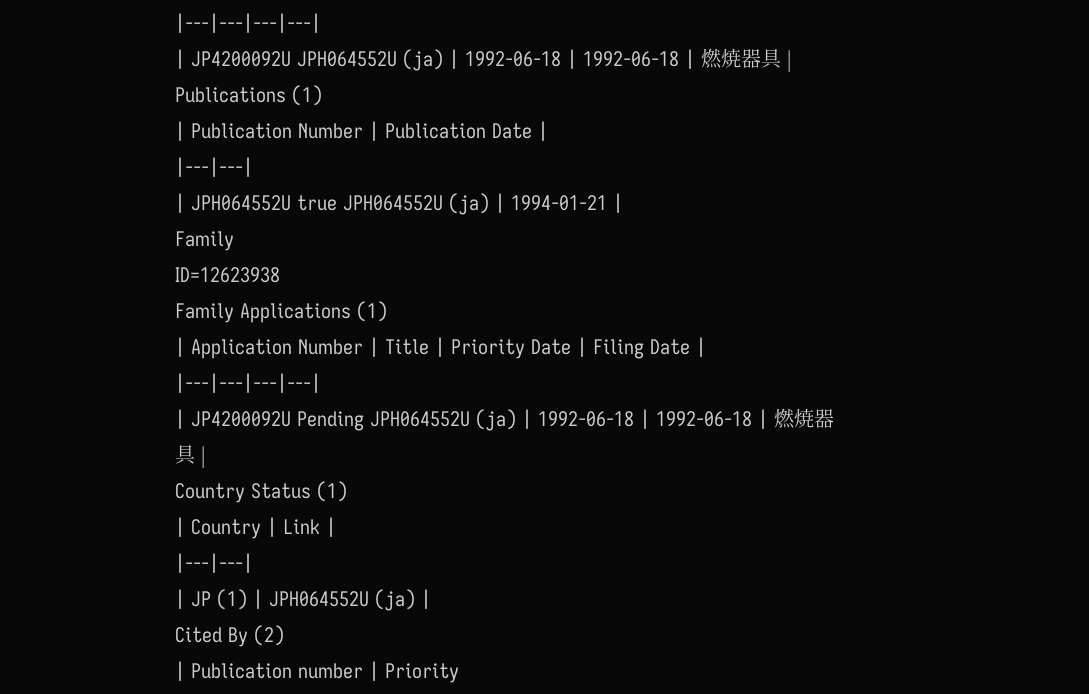|---|---|---|---|
| JP4200092U JPH064552U (ja) | 1992-06-18 | 1992-06-18 | 燃焼器具 |
Publications (1)
| Publication Number | Publication Date |
|---|---|
| JPH064552U true JPH064552U (ja) | 1994-01-21 |
Family
ID=12623938
Family Applications (1)
| Application Number | Title | Priority Date | Filing Date |
|---|---|---|---|
| JP4200092U Pending JPH064552U (ja) | 1992-06-18 | 1992-06-18 | 燃焼器具 |
Country Status (1)
| Country | Link |
|---|---|
| JP (1) | JPH064552U (ja) |
Cited By (2)
| Publication number | Priority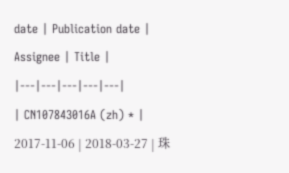date | Publication date | Assignee | Title |
|---|---|---|---|---|
| CN107843016A (zh) * | 2017-11-06 | 2018-03-27 | 珠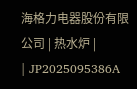海格力电器股份有限公司 | 热水炉 |
| JP2025095386A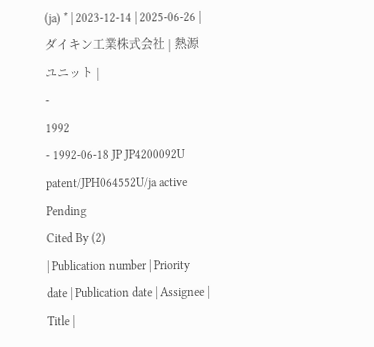(ja) * | 2023-12-14 | 2025-06-26 | ダイキン工業株式会社 | 熱源ユニット |
-
1992
- 1992-06-18 JP JP4200092U patent/JPH064552U/ja active Pending
Cited By (2)
| Publication number | Priority date | Publication date | Assignee | Title |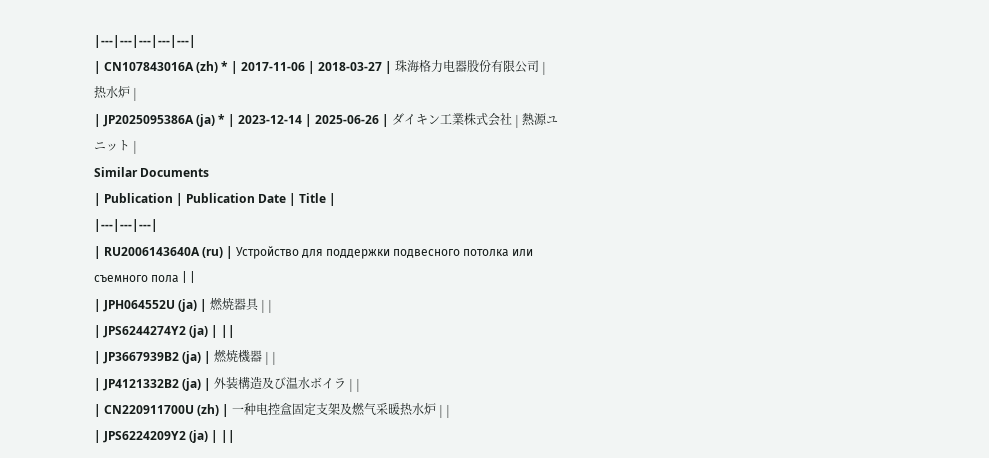|---|---|---|---|---|
| CN107843016A (zh) * | 2017-11-06 | 2018-03-27 | 珠海格力电器股份有限公司 | 热水炉 |
| JP2025095386A (ja) * | 2023-12-14 | 2025-06-26 | ダイキン工業株式会社 | 熱源ユニット |
Similar Documents
| Publication | Publication Date | Title |
|---|---|---|
| RU2006143640A (ru) | Устройство для поддержки подвесного потолка или съемного пола | |
| JPH064552U (ja) | 燃焼器具 | |
| JPS6244274Y2 (ja) | ||
| JP3667939B2 (ja) | 燃焼機器 | |
| JP4121332B2 (ja) | 外装構造及び温水ボイラ | |
| CN220911700U (zh) | 一种电控盒固定支架及燃气采暖热水炉 | |
| JPS6224209Y2 (ja) | ||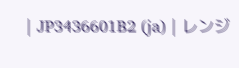| JP3436601B2 (ja) | レンジ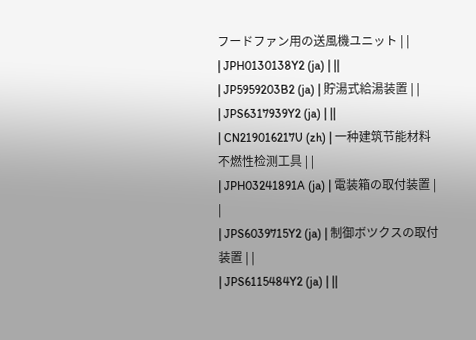フードファン用の送風機ユニット | |
| JPH0130138Y2 (ja) | ||
| JP5959203B2 (ja) | 貯湯式給湯装置 | |
| JPS6317939Y2 (ja) | ||
| CN219016217U (zh) | 一种建筑节能材料不燃性检测工具 | |
| JPH03241891A (ja) | 電装箱の取付装置 | |
| JPS6039715Y2 (ja) | 制御ボツクスの取付装置 | |
| JPS6115484Y2 (ja) | ||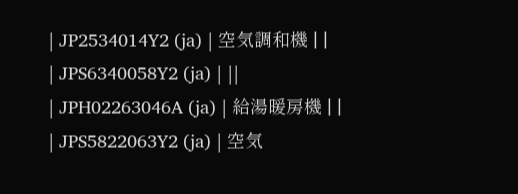| JP2534014Y2 (ja) | 空気調和機 | |
| JPS6340058Y2 (ja) | ||
| JPH02263046A (ja) | 給湯暖房機 | |
| JPS5822063Y2 (ja) | 空気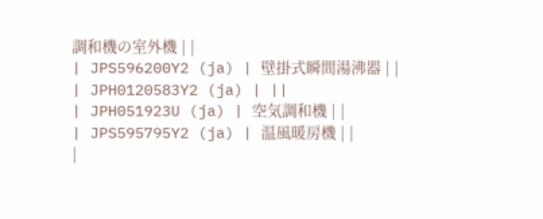調和機の室外機 | |
| JPS596200Y2 (ja) | 壁掛式瞬間湯沸器 | |
| JPH0120583Y2 (ja) | ||
| JPH051923U (ja) | 空気調和機 | |
| JPS595795Y2 (ja) | 温風暖房機 | |
|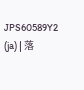JPS60589Y2 (ja) | 落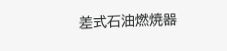差式石油燃焼器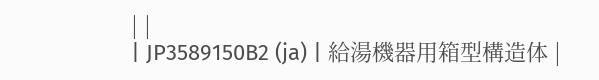| |
| JP3589150B2 (ja) | 給湯機器用箱型構造体 |